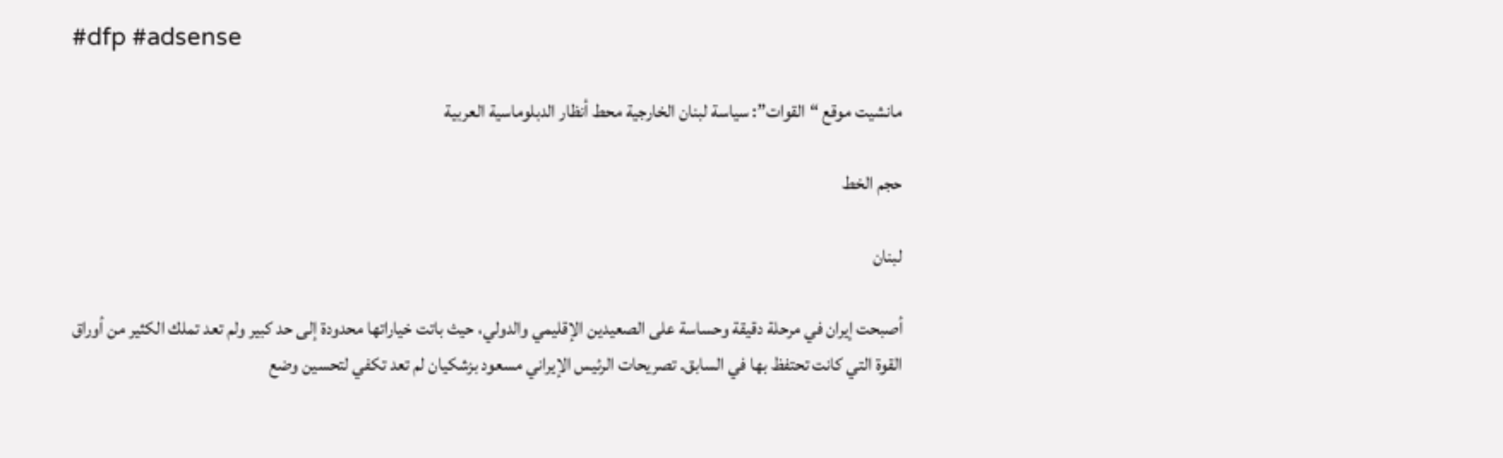#dfp #adsense

مانشيت موقع “القوات”: سياسة لبنان الخارجية محط أنظار الدبلوماسية العربية

حجم الخط

لبنان

أصبحت إيران في مرحلة دقيقة وحساسة على الصعيدين الإقليمي والدولي، حيث باتت خياراتها محدودة إلى حد كبير ولم تعد تملك الكثير من أوراق القوة التي كانت تحتفظ بها في السابق. تصريحات الرئيس الإيراني مسعود بزشكيان لم تعد تكفي لتحسين وضع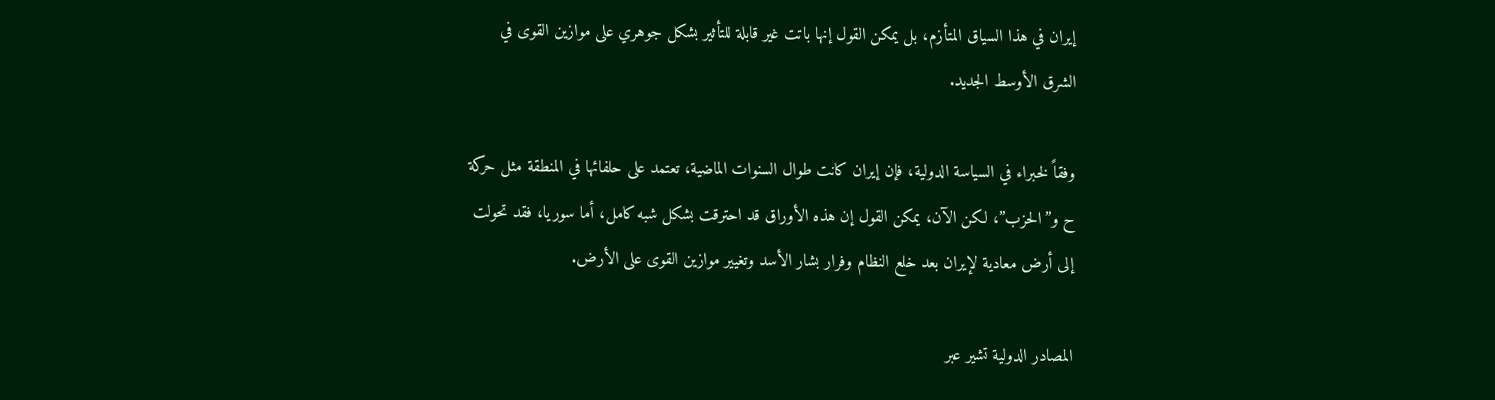إيران في هذا السياق المتأزم، بل يمكن القول إنها باتت غير قابلة للتأثير بشكل جوهري على موازين القوى في الشرق الأوسط الجديد.

وفقاً لخبراء في السياسة الدولية، فإن إيران كانت طوال السنوات الماضية، تعتمد على حلفائها في المنطقة مثل حركة ح و”الحزب”، لكن الآن، يمكن القول إن هذه الأوراق قد احترقت بشكل شبه كامل، أما سوريا، فقد تحولت إلى أرض معادية لإيران بعد خلع النظام وفرار بشار الأسد وتغيير موازين القوى على الأرض.

المصادر الدولية تشير عبر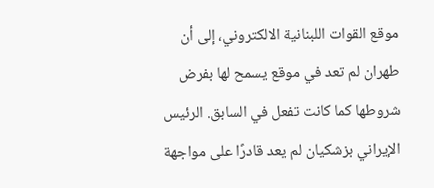موقع القوات اللبنانية الالكتروني، إلى أن طهران لم تعد في موقع يسمح لها بفرض شروطها كما كانت تفعل في السابق. الرئيس الإيراني بزشكيان لم يعد قادرًا على مواجهة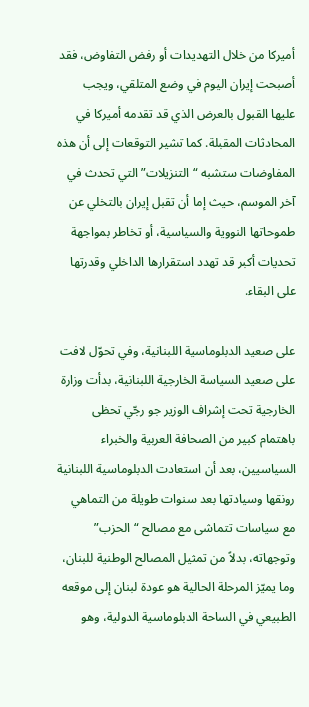أميركا من خلال التهديدات أو رفض التفاوض، فقد أصبحت إيران اليوم في وضع المتلقي، ويجب عليها القبول بالعرض الذي قد تقدمه أميركا في المحادثات المقبلة. كما تشير التوقعات إلى أن هذه المفاوضات ستشبه “التنزيلات” التي تحدث في آخر الموسم، حيث إما أن تقبل إيران بالتخلي عن طموحاتها النووية والسياسية، أو تخاطر بمواجهة تحديات أكبر قد تهدد استقرارها الداخلي وقدرتها على البقاء.

على صعيد الدبلوماسية اللبنانية، وفي تحوّل لافت على صعيد السياسة الخارجية اللبنانية، بدأت وزارة الخارجية تحت إشراف الوزير جو رجّي تحظى باهتمام كبير من الصحافة العربية والخبراء السياسيين، بعد أن استعادت الدبلوماسية اللبنانية رونقها وسيادتها بعد سنوات طويلة من التماهي مع سياسات تتماشى مع مصالح “الحزب” وتوجهاته، بدلاً من تمثيل المصالح الوطنية للبنان، وما يميّز المرحلة الحالية هو عودة لبنان إلى موقعه الطبيعي في الساحة الدبلوماسية الدولية، وهو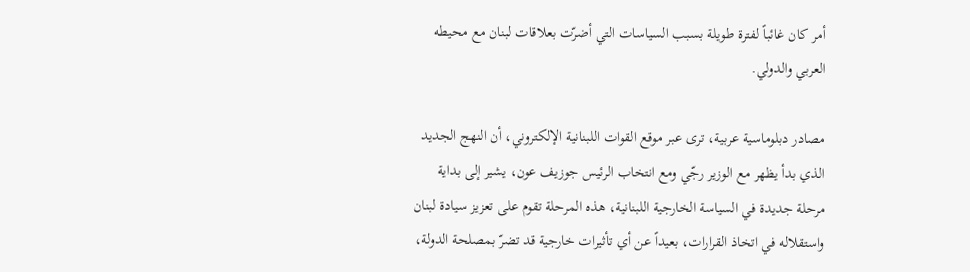أمر كان غائباً لفترة طويلة بسبب السياسات التي أضرّت بعلاقات لبنان مع محيطه العربي والدولي.

مصادر دبلوماسية عربية، ترى عبر موقع القوات اللبنانية الإلكتروني، أن النهج الجديد الذي بدأ يظهر مع الوزير رجّي ومع انتخاب الرئيس جوزيف عون، يشير إلى بداية مرحلة جديدة في السياسة الخارجية اللبنانية، هذه المرحلة تقوم على تعزيز سيادة لبنان واستقلاله في اتخاذ القرارات، بعيداً عن أي تأثيرات خارجية قد تضرّ بمصلحة الدولة،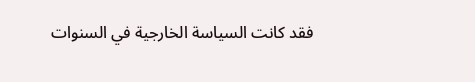فقد كانت السياسة الخارجية في السنوات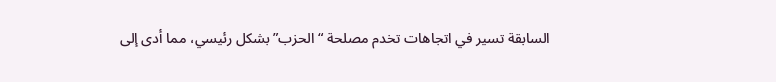السابقة تسير في اتجاهات تخدم مصلحة “الحزب” بشكل رئيسي، مما أدى إلى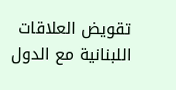تقويض العلاقات اللبنانية مع الدول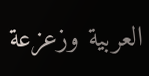العربية وزعزعة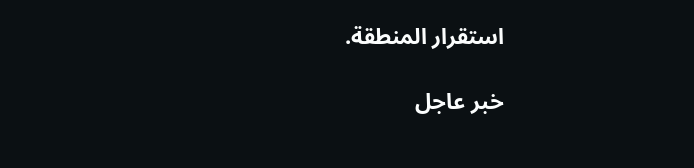استقرار المنطقة.

خبر عاجل